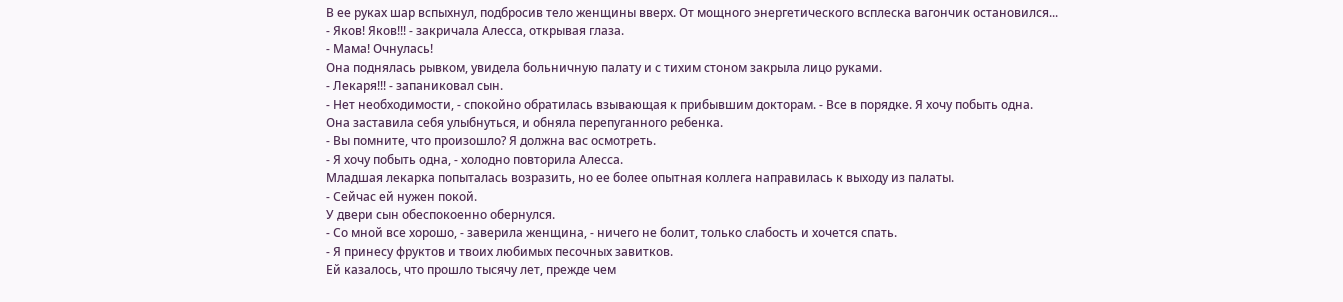В ее руках шар вспыхнул, подбросив тело женщины вверх. От мощного энергетического всплеска вагончик остановился...
- Яков! Яков!!! - закричала Алесса, открывая глаза.
- Мама! Очнулась!
Она поднялась рывком, увидела больничную палату и с тихим стоном закрыла лицо руками.
- Лекаря!!! - запаниковал сын.
- Нет необходимости, - спокойно обратилась взывающая к прибывшим докторам. - Все в порядке. Я хочу побыть одна.
Она заставила себя улыбнуться, и обняла перепуганного ребенка.
- Вы помните, что произошло? Я должна вас осмотреть.
- Я хочу побыть одна, - холодно повторила Алесса.
Младшая лекарка попыталась возразить, но ее более опытная коллега направилась к выходу из палаты.
- Сейчас ей нужен покой.
У двери сын обеспокоенно обернулся.
- Со мной все хорошо, - заверила женщина, - ничего не болит, только слабость и хочется спать.
- Я принесу фруктов и твоих любимых песочных завитков.
Ей казалось, что прошло тысячу лет, прежде чем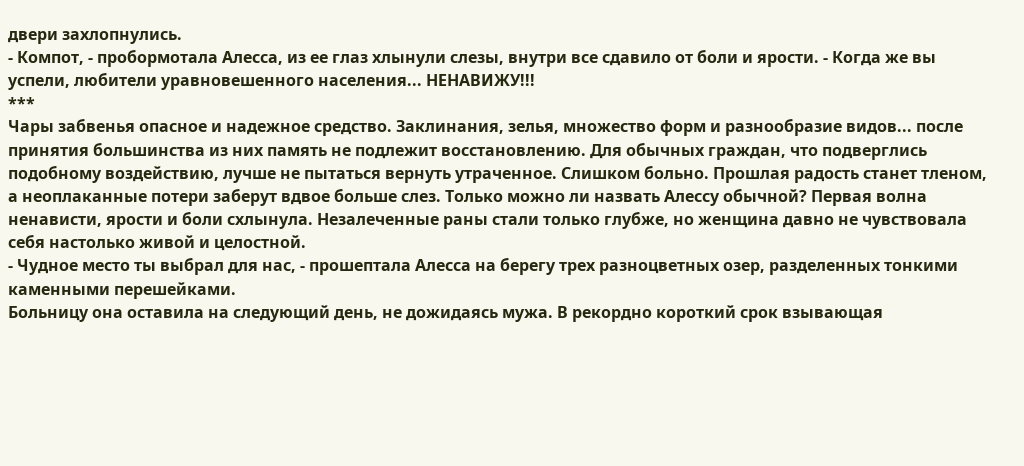двери захлопнулись.
- Компот, - пробормотала Алесса, из ее глаз хлынули слезы, внутри все сдавило от боли и ярости. - Когда же вы успели, любители уравновешенного населения... НЕНАВИЖУ!!!
***
Чары забвенья опасное и надежное средство. Заклинания, зелья, множество форм и разнообразие видов... после принятия большинства из них память не подлежит восстановлению. Для обычных граждан, что подверглись подобному воздействию, лучше не пытаться вернуть утраченное. Слишком больно. Прошлая радость станет тленом, а неоплаканные потери заберут вдвое больше слез. Только можно ли назвать Алессу обычной? Первая волна ненависти, ярости и боли схлынула. Незалеченные раны стали только глубже, но женщина давно не чувствовала себя настолько живой и целостной.
- Чудное место ты выбрал для нас, - прошептала Алесса на берегу трех разноцветных озер, разделенных тонкими каменными перешейками.
Больницу она оставила на следующий день, не дожидаясь мужа. В рекордно короткий срок взывающая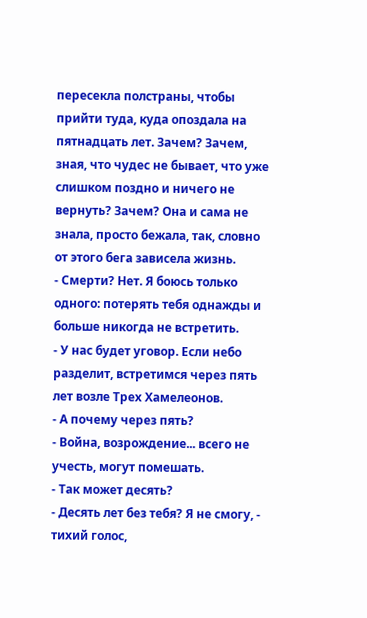пересекла полстраны, чтобы прийти туда, куда опоздала на пятнадцать лет. Зачем? Зачем, зная, что чудес не бывает, что уже слишком поздно и ничего не вернуть? Зачем? Она и сама не знала, просто бежала, так, словно от этого бега зависела жизнь.
- Смерти? Нет. Я боюсь только одного: потерять тебя однажды и больше никогда не встретить.
- У нас будет уговор. Если небо разделит, встретимся через пять лет возле Трех Хамелеонов.
- А почему через пять?
- Война, возрождение... всего не учесть, могут помешать.
- Так может десять?
- Десять лет без тебя? Я не смогу, - тихий голос,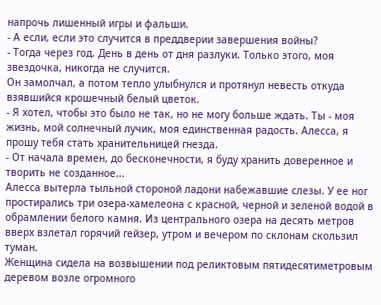напрочь лишенный игры и фальши.
- А если, если это случится в преддверии завершения войны?
- Тогда через год. День в день от дня разлуки. Только этого, моя звездочка, никогда не случится.
Он замолчал, а потом тепло улыбнулся и протянул невесть откуда взявшийся крошечный белый цветок.
- Я хотел, чтобы это было не так, но не могу больше ждать. Ты - моя жизнь, мой солнечный лучик, моя единственная радость. Алесса, я прошу тебя стать хранительницей гнезда.
- От начала времен, до бесконечности, я буду хранить доверенное и творить не созданное...
Алесса вытерла тыльной стороной ладони набежавшие слезы. У ее ног простирались три озера-хамелеона с красной, черной и зеленой водой в обрамлении белого камня. Из центрального озера на десять метров вверх взлетал горячий гейзер, утром и вечером по склонам скользил туман.
Женщина сидела на возвышении под реликтовым пятидесятиметровым деревом возле огромного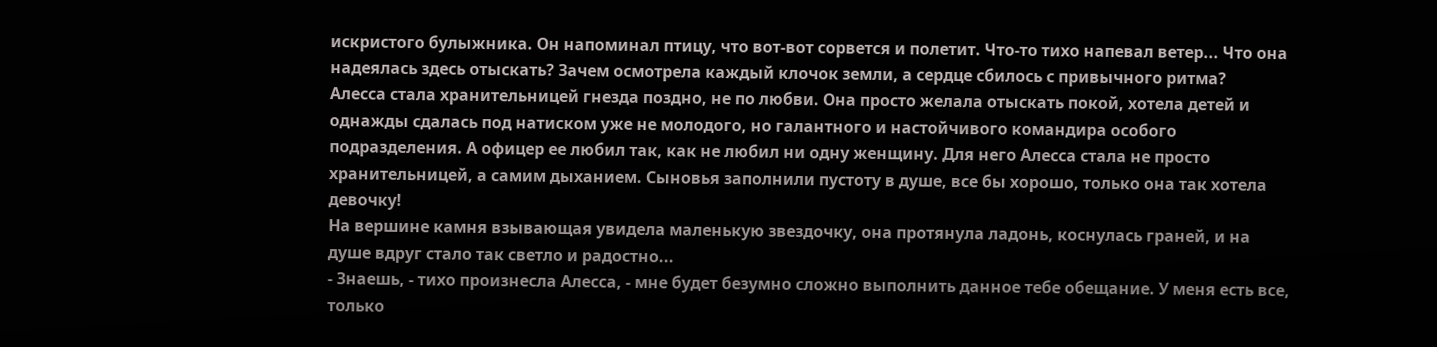искристого булыжника. Он напоминал птицу, что вот-вот сорвется и полетит. Что-то тихо напевал ветер... Что она надеялась здесь отыскать? Зачем осмотрела каждый клочок земли, а сердце сбилось с привычного ритма?
Алесса стала хранительницей гнезда поздно, не по любви. Она просто желала отыскать покой, хотела детей и однажды сдалась под натиском уже не молодого, но галантного и настойчивого командира особого подразделения. А офицер ее любил так, как не любил ни одну женщину. Для него Алесса стала не просто хранительницей, а самим дыханием. Сыновья заполнили пустоту в душе, все бы хорошо, только она так хотела девочку!
На вершине камня взывающая увидела маленькую звездочку, она протянула ладонь, коснулась граней, и на душе вдруг стало так светло и радостно...
- Знаешь, - тихо произнесла Алесса, - мне будет безумно сложно выполнить данное тебе обещание. У меня есть все, только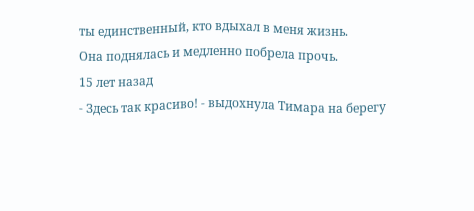ты единственный, кто вдыхал в меня жизнь.
Она поднялась и медленно побрела прочь.
15 лет назад
- Здесь так красиво! - выдохнула Тимара на берегу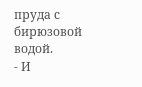пруда с бирюзовой водой.
- И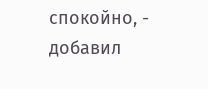спокойно, - добавил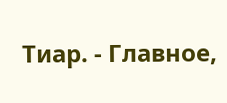Тиар. - Главное,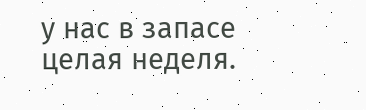у нас в запасе целая неделя.